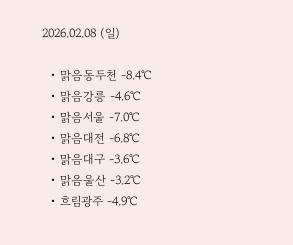2026.02.08 (일)

  • 맑음동두천 -8.4℃
  • 맑음강릉 -4.6℃
  • 맑음서울 -7.0℃
  • 맑음대전 -6.8℃
  • 맑음대구 -3.6℃
  • 맑음울산 -3.2℃
  • 흐림광주 -4.9℃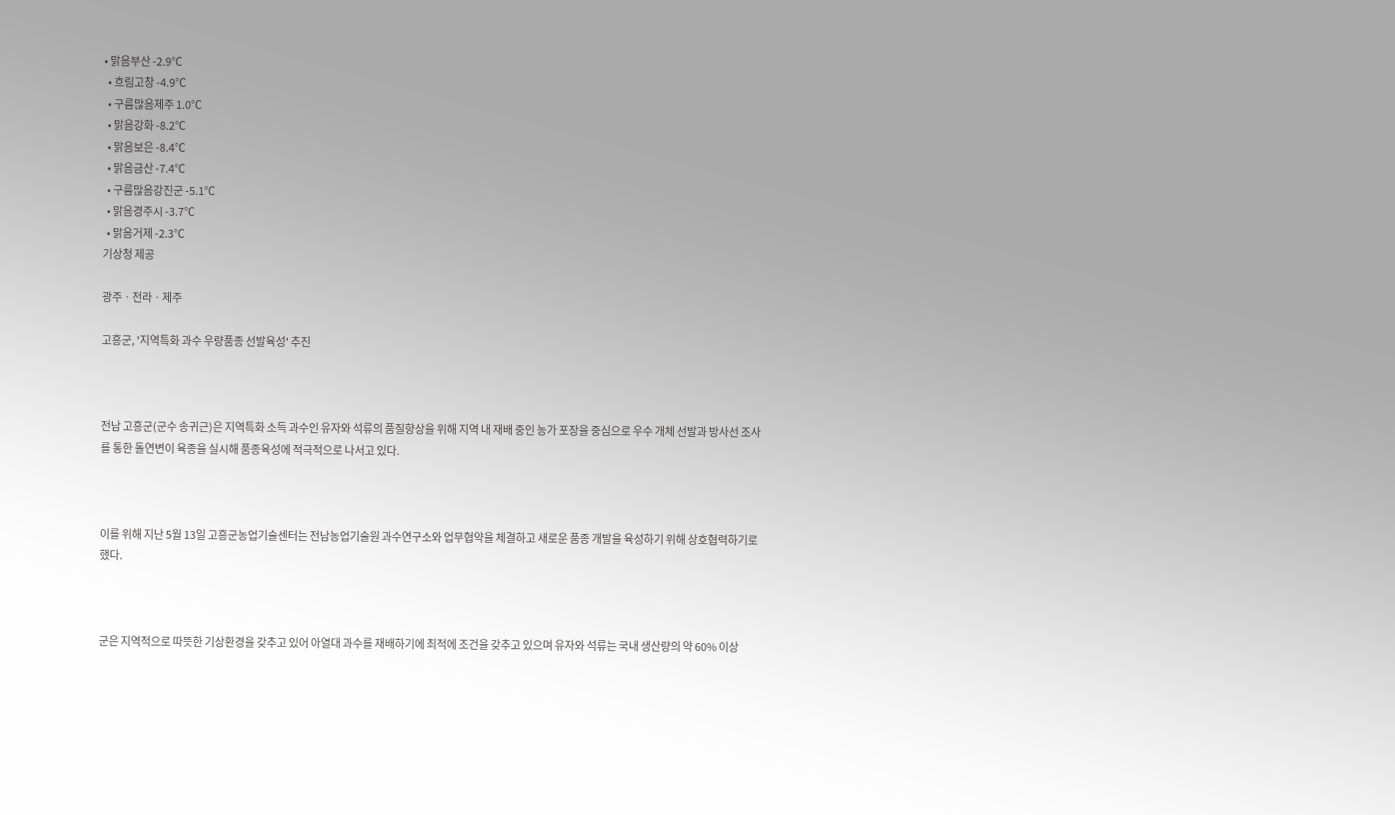• 맑음부산 -2.9℃
  • 흐림고창 -4.9℃
  • 구름많음제주 1.0℃
  • 맑음강화 -8.2℃
  • 맑음보은 -8.4℃
  • 맑음금산 -7.4℃
  • 구름많음강진군 -5.1℃
  • 맑음경주시 -3.7℃
  • 맑음거제 -2.3℃
기상청 제공

광주ㆍ전라ㆍ제주

고흥군, '지역특화 과수 우량품종 선발육성' 추진



전남 고흥군(군수 송귀근)은 지역특화 소득 과수인 유자와 석류의 품질향상을 위해 지역 내 재배 중인 농가 포장을 중심으로 우수 개체 선발과 방사선 조사를 통한 돌연변이 육종을 실시해 품종육성에 적극적으로 나서고 있다.



이를 위해 지난 5월 13일 고흥군농업기술센터는 전남농업기술원 과수연구소와 업무협약을 체결하고 새로운 품종 개발을 육성하기 위해 상호협력하기로 했다.



군은 지역적으로 따뜻한 기상환경을 갖추고 있어 아열대 과수를 재배하기에 최적에 조건을 갖추고 있으며 유자와 석류는 국내 생산량의 약 60% 이상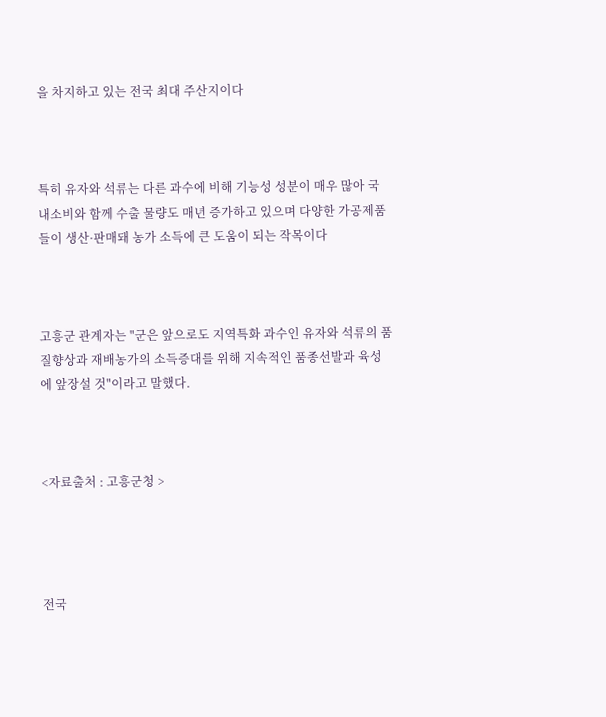을 차지하고 있는 전국 최대 주산지이다



특히 유자와 석류는 다른 과수에 비해 기능성 성분이 매우 많아 국내소비와 함께 수출 물량도 매년 증가하고 있으며 다양한 가공제품들이 생산·판매돼 농가 소득에 큰 도움이 되는 작목이다



고흥군 관계자는 "군은 앞으로도 지역특화 과수인 유자와 석류의 품질향상과 재배농가의 소득증대를 위해 지속적인 품종선발과 육성에 앞장설 것"이라고 말했다.



<자료출처 : 고흥군청 >




전국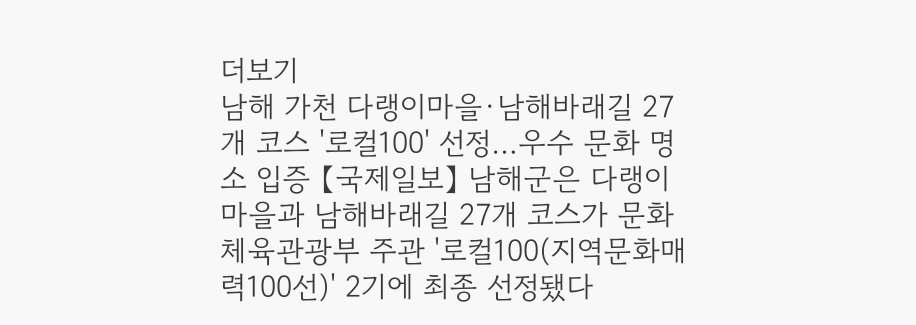더보기
남해 가천 다랭이마을·남해바래길 27개 코스 '로컬100' 선정…우수 문화 명소 입증 【국제일보】 남해군은 다랭이마을과 남해바래길 27개 코스가 문화체육관광부 주관 '로컬100(지역문화매력100선)' 2기에 최종 선정됐다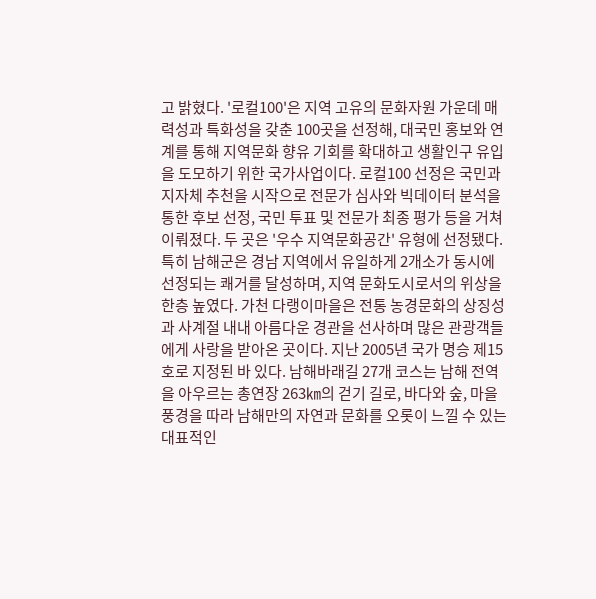고 밝혔다. '로컬100'은 지역 고유의 문화자원 가운데 매력성과 특화성을 갖춘 100곳을 선정해, 대국민 홍보와 연계를 통해 지역문화 향유 기회를 확대하고 생활인구 유입을 도모하기 위한 국가사업이다. 로컬100 선정은 국민과 지자체 추천을 시작으로 전문가 심사와 빅데이터 분석을 통한 후보 선정, 국민 투표 및 전문가 최종 평가 등을 거쳐 이뤄졌다. 두 곳은 '우수 지역문화공간' 유형에 선정됐다. 특히 남해군은 경남 지역에서 유일하게 2개소가 동시에 선정되는 쾌거를 달성하며, 지역 문화도시로서의 위상을 한층 높였다. 가천 다랭이마을은 전통 농경문화의 상징성과 사계절 내내 아름다운 경관을 선사하며 많은 관광객들에게 사랑을 받아온 곳이다. 지난 2005년 국가 명승 제15호로 지정된 바 있다. 남해바래길 27개 코스는 남해 전역을 아우르는 총연장 263㎞의 걷기 길로, 바다와 숲, 마을 풍경을 따라 남해만의 자연과 문화를 오롯이 느낄 수 있는 대표적인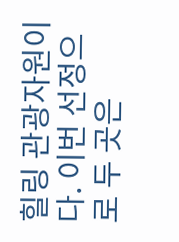힐링 관광자원이다. 이번 선정으로 두 곳은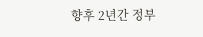향후 2년간 정부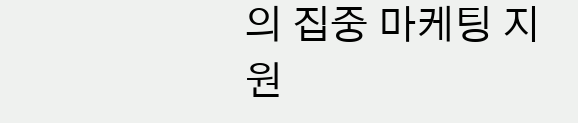의 집중 마케팅 지원